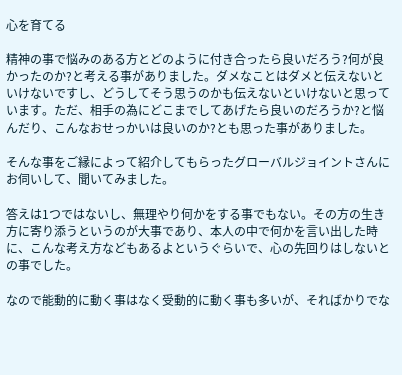心を育てる

精神の事で悩みのある方とどのように付き合ったら良いだろう?何が良かったのか?と考える事がありました。ダメなことはダメと伝えないといけないですし、どうしてそう思うのかも伝えないといけないと思っています。ただ、相手の為にどこまでしてあげたら良いのだろうか?と悩んだり、こんなおせっかいは良いのか?とも思った事がありました。

そんな事をご縁によって紹介してもらったグローバルジョイントさんにお伺いして、聞いてみました。

答えは1つではないし、無理やり何かをする事でもない。その方の生き方に寄り添うというのが大事であり、本人の中で何かを言い出した時に、こんな考え方などもあるよというぐらいで、心の先回りはしないとの事でした。

なので能動的に動く事はなく受動的に動く事も多いが、そればかりでな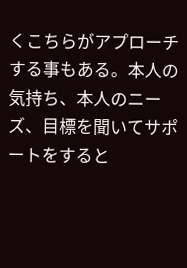くこちらがアプローチする事もある。本人の気持ち、本人のニーズ、目標を聞いてサポートをすると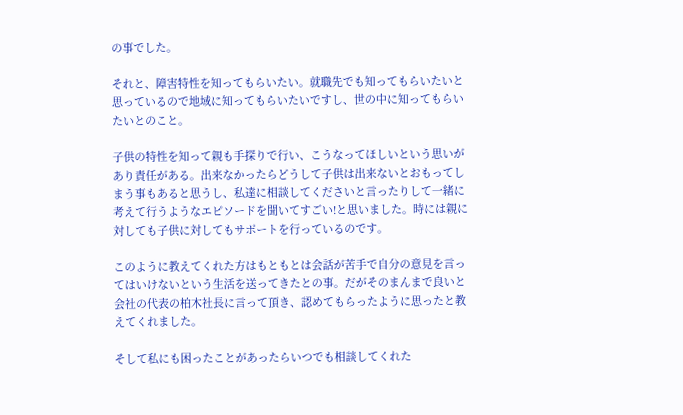の事でした。

それと、障害特性を知ってもらいたい。就職先でも知ってもらいたいと思っているので地域に知ってもらいたいですし、世の中に知ってもらいたいとのこと。

子供の特性を知って親も手探りで行い、こうなってほしいという思いがあり責任がある。出来なかったらどうして子供は出来ないとおもってしまう事もあると思うし、私達に相談してくださいと言ったりして一緒に考えて行うようなエピソードを聞いてすごい!と思いました。時には親に対しても子供に対してもサポートを行っているのです。

このように教えてくれた方はもともとは会話が苦手で自分の意見を言ってはいけないという生活を送ってきたとの事。だがそのまんまで良いと会社の代表の柏木社長に言って頂き、認めてもらったように思ったと教えてくれました。

そして私にも困ったことがあったらいつでも相談してくれた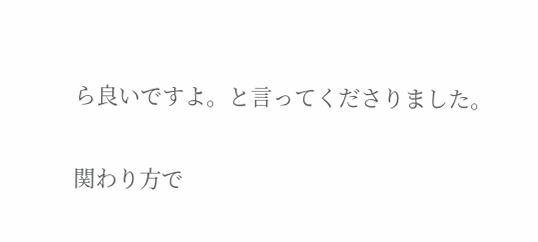ら良いですよ。と言ってくださりました。

関わり方で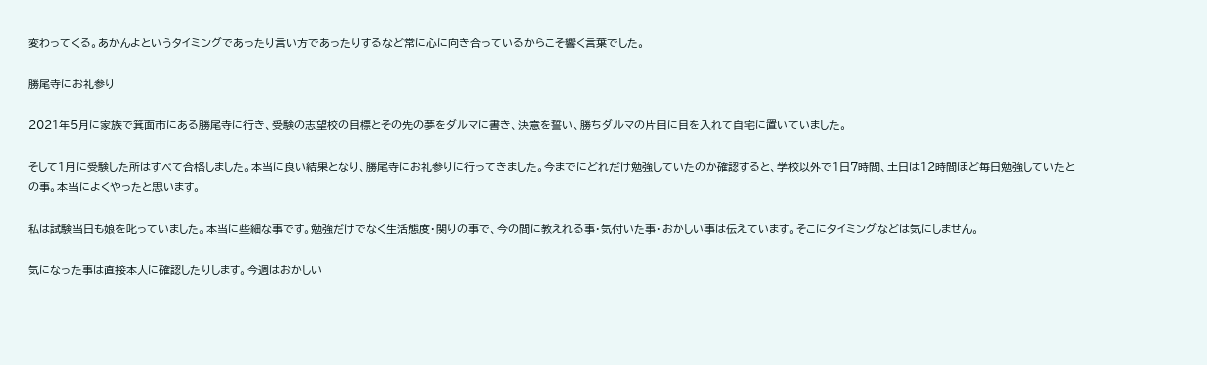変わってくる。あかんよというタイミングであったり言い方であったりするなど常に心に向き合っているからこそ響く言葉でした。

勝尾寺にお礼参り

2021年5月に家族で箕面市にある勝尾寺に行き、受験の志望校の目標とその先の夢をダルマに書き、決意を誓い、勝ちダルマの片目に目を入れて自宅に置いていました。

そして1月に受験した所はすべて合格しました。本当に良い結果となり、勝尾寺にお礼参りに行ってきました。今までにどれだけ勉強していたのか確認すると、学校以外で1日7時間、土日は12時間ほど毎日勉強していたとの事。本当によくやったと思います。

私は試験当日も娘を叱っていました。本当に些細な事です。勉強だけでなく生活態度・関りの事で、今の間に教えれる事・気付いた事・おかしい事は伝えています。そこにタイミングなどは気にしません。

気になった事は直接本人に確認したりします。今週はおかしい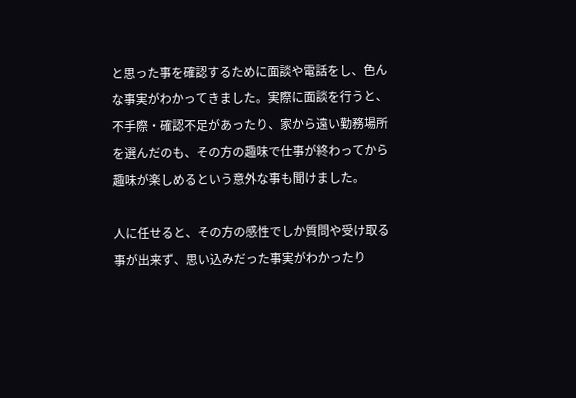と思った事を確認するために面談や電話をし、色んな事実がわかってきました。実際に面談を行うと、不手際・確認不足があったり、家から遠い勤務場所を選んだのも、その方の趣味で仕事が終わってから趣味が楽しめるという意外な事も聞けました。

人に任せると、その方の感性でしか質問や受け取る事が出来ず、思い込みだった事実がわかったり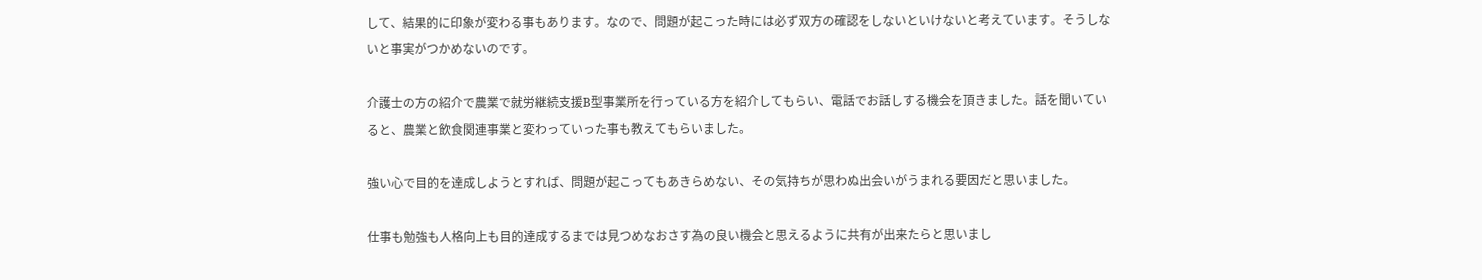して、結果的に印象が変わる事もあります。なので、問題が起こった時には必ず双方の確認をしないといけないと考えています。そうしないと事実がつかめないのです。

介護士の方の紹介で農業で就労継続支援B型事業所を行っている方を紹介してもらい、電話でお話しする機会を頂きました。話を聞いていると、農業と飲食関連事業と変わっていった事も教えてもらいました。

強い心で目的を達成しようとすれば、問題が起こってもあきらめない、その気持ちが思わぬ出会いがうまれる要因だと思いました。

仕事も勉強も人格向上も目的達成するまでは見つめなおさす為の良い機会と思えるように共有が出来たらと思いまし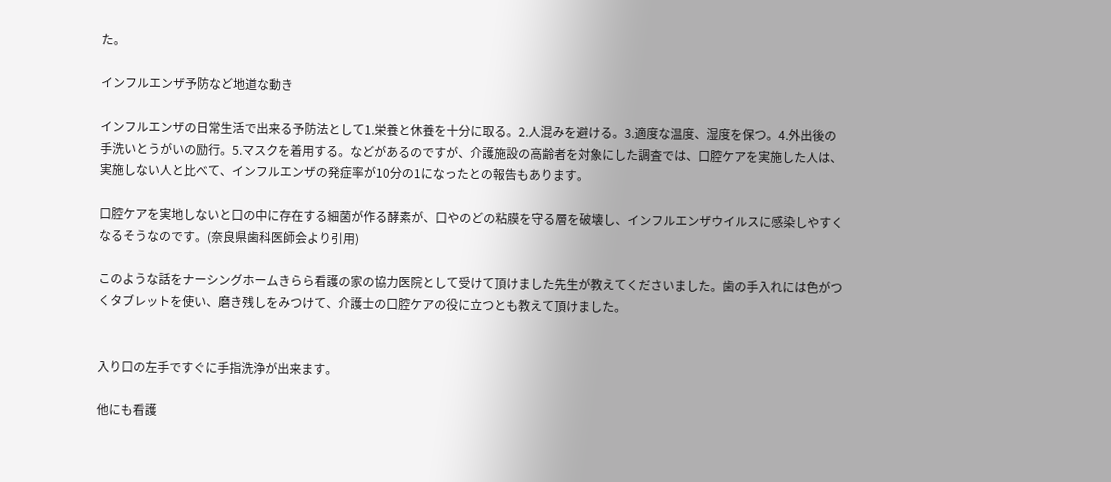た。

インフルエンザ予防など地道な動き

インフルエンザの日常生活で出来る予防法として1.栄養と休養を十分に取る。2.人混みを避ける。3.適度な温度、湿度を保つ。4.外出後の手洗いとうがいの励行。5.マスクを着用する。などがあるのですが、介護施設の高齢者を対象にした調査では、口腔ケアを実施した人は、実施しない人と比べて、インフルエンザの発症率が10分の1になったとの報告もあります。

口腔ケアを実地しないと口の中に存在する細菌が作る酵素が、口やのどの粘膜を守る層を破壊し、インフルエンザウイルスに感染しやすくなるそうなのです。(奈良県歯科医師会より引用)

このような話をナーシングホームきらら看護の家の協力医院として受けて頂けました先生が教えてくださいました。歯の手入れには色がつくタブレットを使い、磨き残しをみつけて、介護士の口腔ケアの役に立つとも教えて頂けました。


入り口の左手ですぐに手指洗浄が出来ます。

他にも看護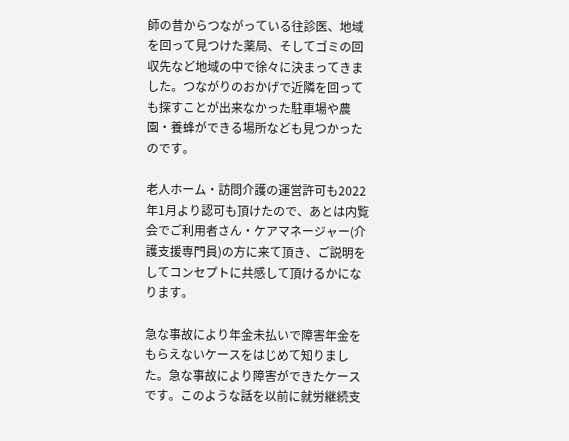師の昔からつながっている往診医、地域を回って見つけた薬局、そしてゴミの回収先など地域の中で徐々に決まってきました。つながりのおかげで近隣を回っても探すことが出来なかった駐車場や農園・養蜂ができる場所なども見つかったのです。

老人ホーム・訪問介護の運営許可も2022年1月より認可も頂けたので、あとは内覧会でご利用者さん・ケアマネージャー(介護支援専門員)の方に来て頂き、ご説明をしてコンセプトに共感して頂けるかになります。

急な事故により年金未払いで障害年金をもらえないケースをはじめて知りました。急な事故により障害ができたケースです。このような話を以前に就労継続支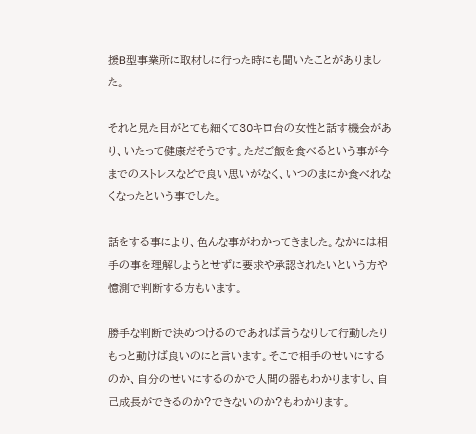援B型事業所に取材しに行った時にも聞いたことがありました。

それと見た目がとても細くて30キロ台の女性と話す機会があり、いたって健康だそうです。ただご飯を食べるという事が今までのストレスなどで良い思いがなく、いつのまにか食べれなくなったという事でした。

話をする事により、色んな事がわかってきました。なかには相手の事を理解しようとせずに要求や承認されたいという方や憶測で判断する方もいます。

勝手な判断で決めつけるのであれば言うなりして行動したりもっと動けば良いのにと言います。そこで相手のせいにするのか、自分のせいにするのかで人間の器もわかりますし、自己成長ができるのか?できないのか?もわかります。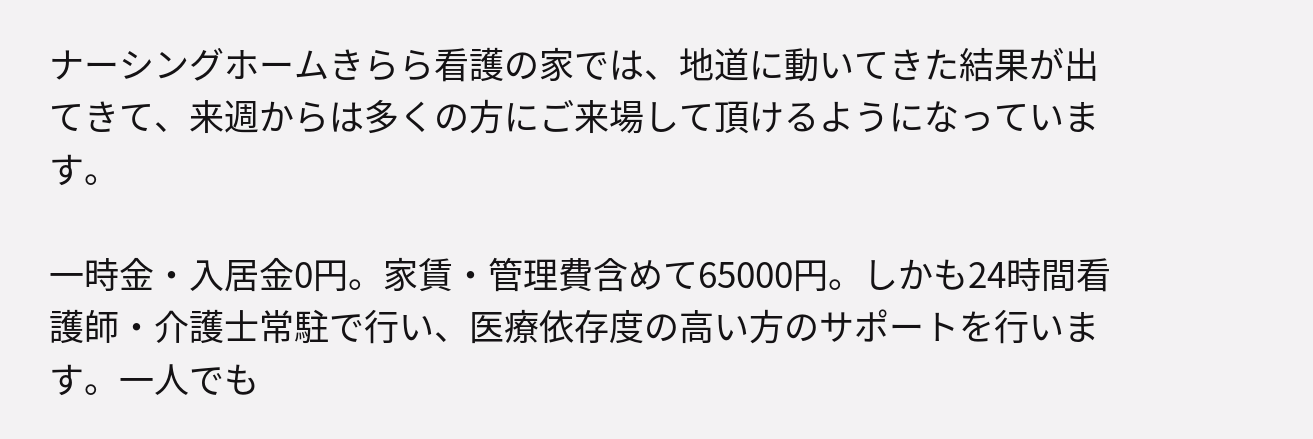ナーシングホームきらら看護の家では、地道に動いてきた結果が出てきて、来週からは多くの方にご来場して頂けるようになっています。

一時金・入居金0円。家賃・管理費含めて65000円。しかも24時間看護師・介護士常駐で行い、医療依存度の高い方のサポートを行います。一人でも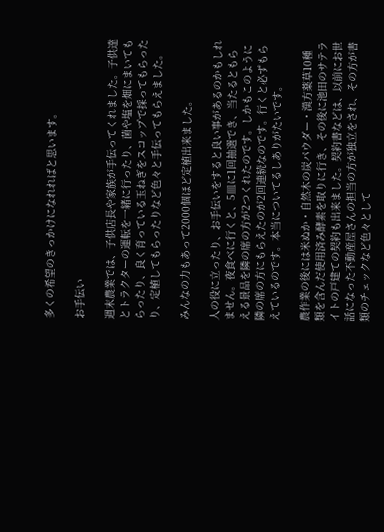多くの希望のきっかけになれればと思います。

お手伝い

週末農業では、子供店長や家族が手伝ってくれました。子供達とトラクターの運転を一緒に行ったり、菌や塩を畑にまいてもらったり、良く育っている玉ねぎをスコップで採ってもらったり、定植してもらったりなど色々と手伝ってもらえました。

みんなの力もあって2000個ほど定植出来ました。

人の役に立ったり、お手伝いをすると良い事があるのかもしれません。夜食べに行くと、5皿に1回抽選でき、当たるともらえる景品を隣の席の方が2つくれたのです。しかもこのように隣の席の方にもらえたのが2回連続なのです。行くと必ずもらえているのです。本当についてるしありがたいです。

農作業の後には米ぬか・自然木の炭パウダー・漢方薬草10種類を含んだ使用済み酵素を取りに行き、その後に池田のサテライトの戸建ての契約も出来ました。契約書などは、以前にお世話になった不動産屋さんの担当の方が独立をされ、その方が書類のチェックなど色々として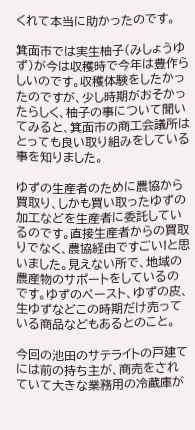くれて本当に助かったのです。

箕面市では実生柚子(みしょうゆず)が今は収穫時で今年は豊作らしいのです。収穫体験をしたかったのですが、少し時期がおそかったらしく、柚子の事について聞いてみると、箕面市の商工会議所はとっても良い取り組みをしている事を知りました。

ゆずの生産者のために農協から買取り、しかも買い取ったゆずの加工などを生産者に委託しているのです。直接生産者からの買取りでなく、農協経由ですごい!と思いました。見えない所で、地域の農産物のサポートをしているのです。ゆずのペースト、ゆずの皮、生ゆずなどこの時期だけ売っている商品などもあるとのこと。

今回の池田のサテライトの戸建てには前の持ち主が、商売をされていて大きな業務用の冷蔵庫が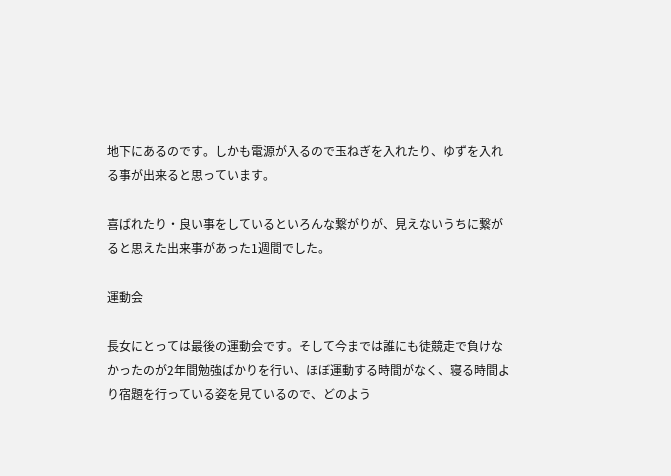地下にあるのです。しかも電源が入るので玉ねぎを入れたり、ゆずを入れる事が出来ると思っています。

喜ばれたり・良い事をしているといろんな繋がりが、見えないうちに繋がると思えた出来事があった1週間でした。

運動会

長女にとっては最後の運動会です。そして今までは誰にも徒競走で負けなかったのが2年間勉強ばかりを行い、ほぼ運動する時間がなく、寝る時間より宿題を行っている姿を見ているので、どのよう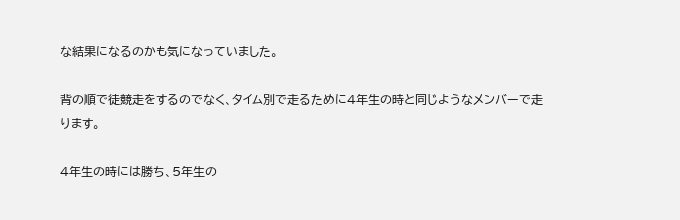な結果になるのかも気になっていました。

背の順で徒競走をするのでなく、タイム別で走るために4年生の時と同じようなメンバーで走ります。

4年生の時には勝ち、5年生の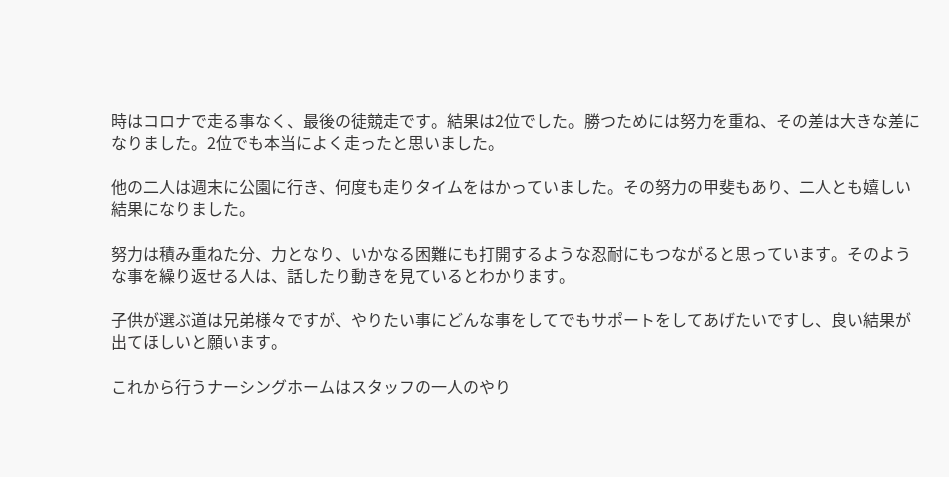時はコロナで走る事なく、最後の徒競走です。結果は2位でした。勝つためには努力を重ね、その差は大きな差になりました。2位でも本当によく走ったと思いました。

他の二人は週末に公園に行き、何度も走りタイムをはかっていました。その努力の甲斐もあり、二人とも嬉しい結果になりました。

努力は積み重ねた分、力となり、いかなる困難にも打開するような忍耐にもつながると思っています。そのような事を繰り返せる人は、話したり動きを見ているとわかります。

子供が選ぶ道は兄弟様々ですが、やりたい事にどんな事をしてでもサポートをしてあげたいですし、良い結果が出てほしいと願います。

これから行うナーシングホームはスタッフの一人のやり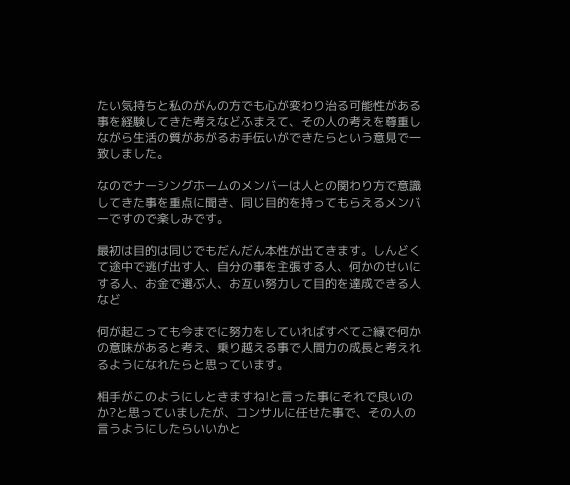たい気持ちと私のがんの方でも心が変わり治る可能性がある事を経験してきた考えなどふまえて、その人の考えを尊重しながら生活の質があがるお手伝いができたらという意見で一致しました。

なのでナーシングホームのメンバーは人との関わり方で意識してきた事を重点に聞き、同じ目的を持ってもらえるメンバーですので楽しみです。

最初は目的は同じでもだんだん本性が出てきます。しんどくて途中で逃げ出す人、自分の事を主張する人、何かのせいにする人、お金で選ぶ人、お互い努力して目的を達成できる人など

何が起こっても今までに努力をしていればすべてご縁で何かの意味があると考え、乗り越える事で人間力の成長と考えれるようになれたらと思っています。

相手がこのようにしときますね!と言った事にそれで良いのか?と思っていましたが、コンサルに任せた事で、その人の言うようにしたらいいかと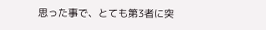思った事で、とても第3者に突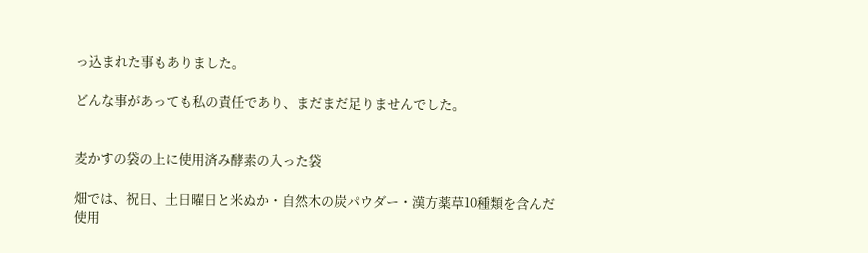っ込まれた事もありました。

どんな事があっても私の責任であり、まだまだ足りませんでした。


麦かすの袋の上に使用済み酵素の入った袋

畑では、祝日、土日曜日と米ぬか・自然木の炭パウダー・漢方薬草10種類を含んだ使用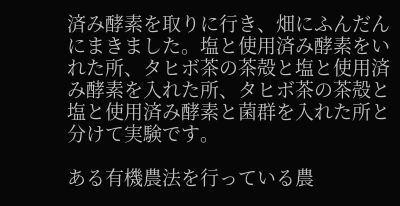済み酵素を取りに行き、畑にふんだんにまきました。塩と使用済み酵素をいれた所、タヒボ茶の茶殻と塩と使用済み酵素を入れた所、タヒボ茶の茶殻と塩と使用済み酵素と菌群を入れた所と分けて実験です。

ある有機農法を行っている農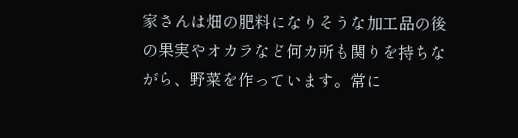家さんは畑の肥料になりそうな加工品の後の果実やオカラなど何カ所も関りを持ちながら、野菜を作っています。常に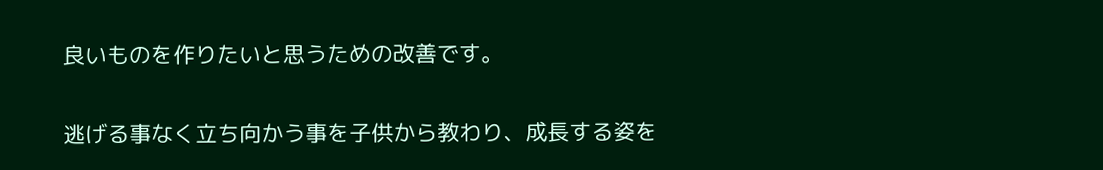良いものを作りたいと思うための改善です。

逃げる事なく立ち向かう事を子供から教わり、成長する姿を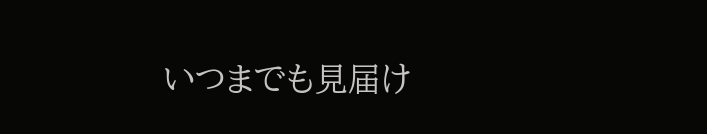いつまでも見届け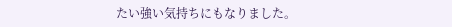たい強い気持ちにもなりました。